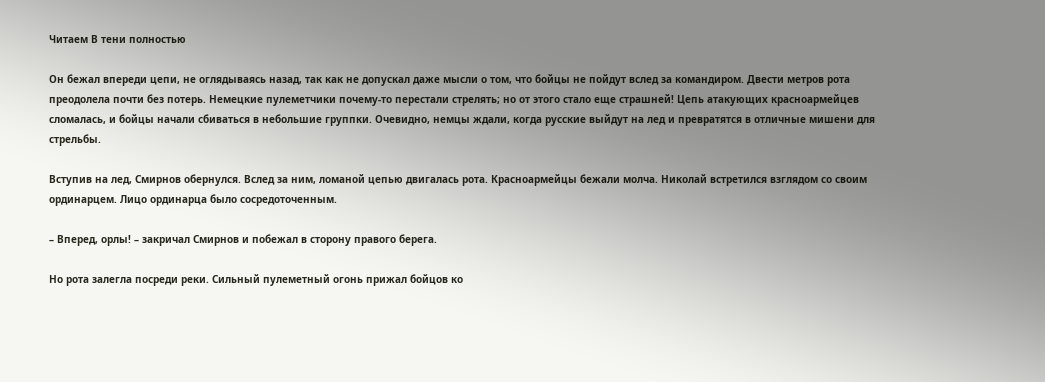Читаем В тени полностью

Он бежал впереди цепи, не оглядываясь назад, так как не допускал даже мысли о том, что бойцы не пойдут вслед за командиром. Двести метров рота преодолела почти без потерь. Немецкие пулеметчики почему-то перестали стрелять; но от этого стало еще страшней! Цепь атакующих красноармейцев сломалась, и бойцы начали сбиваться в небольшие группки. Очевидно, немцы ждали, когда русские выйдут на лед и превратятся в отличные мишени для стрельбы.

Вступив на лед, Смирнов обернулся. Вслед за ним, ломаной цепью двигалась рота. Красноармейцы бежали молча. Николай встретился взглядом со своим ординарцем. Лицо ординарца было сосредоточенным.

– Вперед, орлы! – закричал Смирнов и побежал в сторону правого берега.

Но рота залегла посреди реки. Сильный пулеметный огонь прижал бойцов ко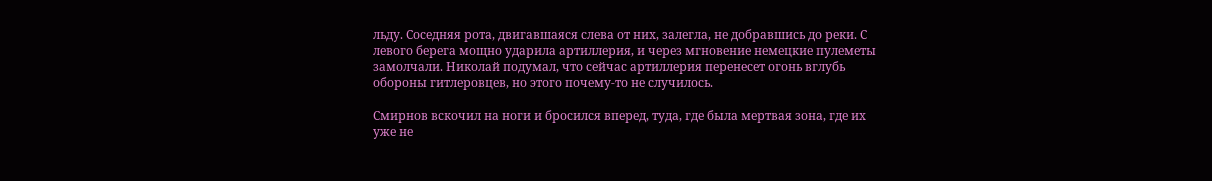льду. Соседняя рота, двигавшаяся слева от них, залегла, не добравшись до реки. С левого берега мощно ударила артиллерия, и через мгновение немецкие пулеметы замолчали. Николай подумал, что сейчас артиллерия перенесет огонь вглубь обороны гитлеровцев, но этого почему-то не случилось.

Смирнов вскочил на ноги и бросился вперед, туда, где была мертвая зона, где их уже не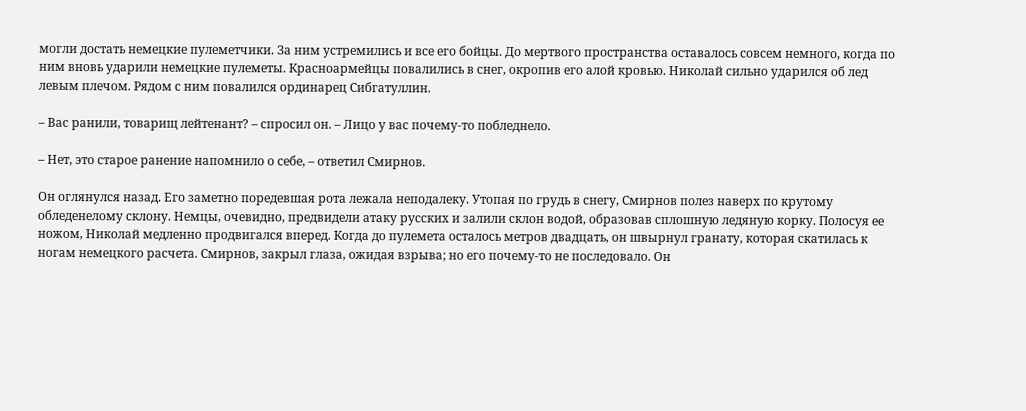могли достать немецкие пулеметчики. За ним устремились и все его бойцы. До мертвого пространства оставалось совсем немного, когда по ним вновь ударили немецкие пулеметы. Красноармейцы повалились в снег, окропив его алой кровью. Николай сильно ударился об лед левым плечом. Рядом с ним повалился ординарец Сибгатуллин.

– Вас ранили, товарищ лейтенант? – спросил он. – Лицо у вас почему-то побледнело.

– Нет, это старое ранение напомнило о себе, – ответил Смирнов.

Он оглянулся назад. Его заметно поредевшая рота лежала неподалеку. Утопая по грудь в снегу, Смирнов полез наверх по крутому обледенелому склону. Немцы, очевидно, предвидели атаку русских и залили склон водой, образовав сплошную ледяную корку. Полосуя ее ножом, Николай медленно продвигался вперед. Когда до пулемета осталось метров двадцать, он швырнул гранату, которая скатилась к ногам немецкого расчета. Смирнов, закрыл глаза, ожидая взрыва; но его почему-то не последовало. Он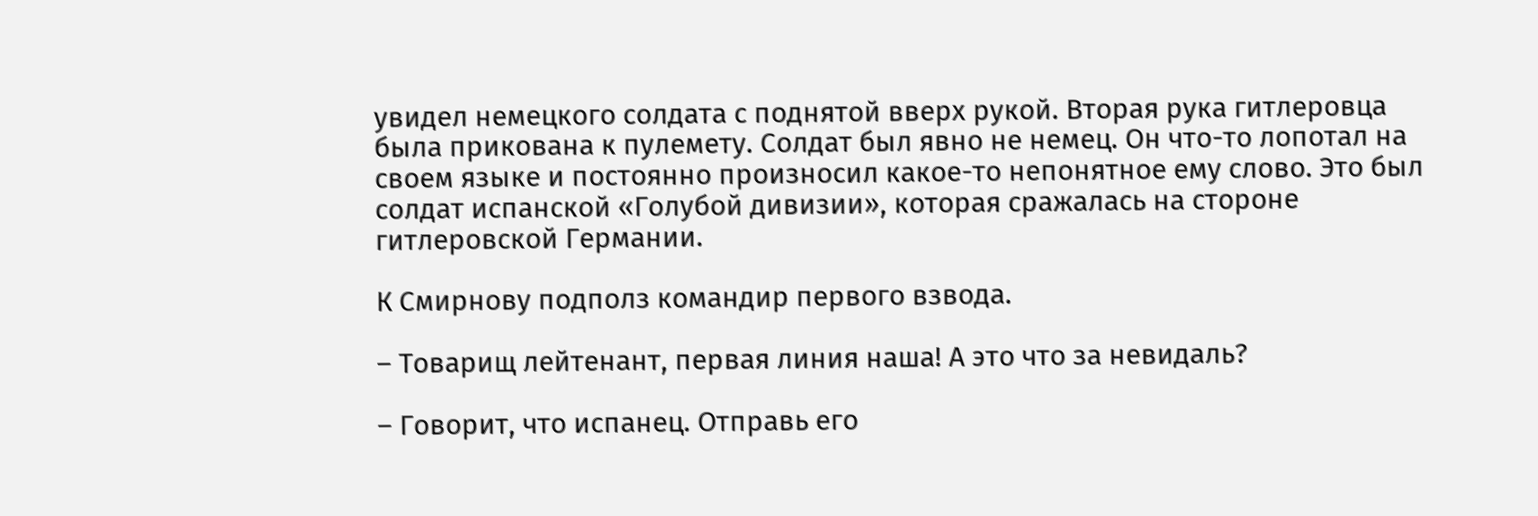увидел немецкого солдата с поднятой вверх рукой. Вторая рука гитлеровца была прикована к пулемету. Солдат был явно не немец. Он что-то лопотал на своем языке и постоянно произносил какое-то непонятное ему слово. Это был солдат испанской «Голубой дивизии», которая сражалась на стороне гитлеровской Германии.

К Смирнову подполз командир первого взвода.

– Товарищ лейтенант, первая линия наша! А это что за невидаль?

– Говорит, что испанец. Отправь его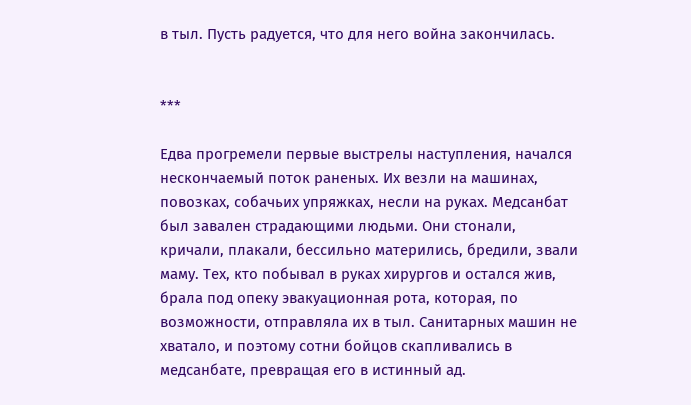в тыл. Пусть радуется, что для него война закончилась.


***

Едва прогремели первые выстрелы наступления, начался нескончаемый поток раненых. Их везли на машинах, повозках, собачьих упряжках, несли на руках. Медсанбат был завален страдающими людьми. Они стонали, кричали, плакали, бессильно матерились, бредили, звали маму. Тех, кто побывал в руках хирургов и остался жив, брала под опеку эвакуационная рота, которая, по возможности, отправляла их в тыл. Санитарных машин не хватало, и поэтому сотни бойцов скапливались в медсанбате, превращая его в истинный ад.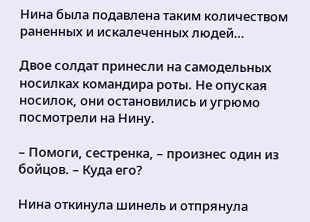Нина была подавлена таким количеством раненных и искалеченных людей…

Двое солдат принесли на самодельных носилках командира роты. Не опуская носилок, они остановились и угрюмо посмотрели на Нину.

– Помоги, сестренка, – произнес один из бойцов. – Куда его?

Нина откинула шинель и отпрянула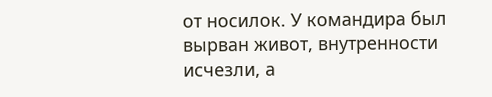от носилок. У командира был вырван живот, внутренности исчезли, а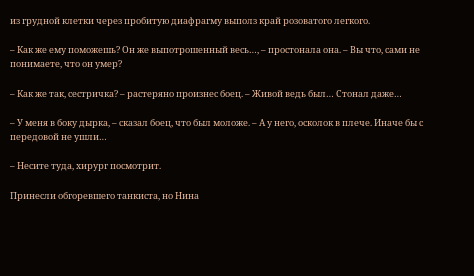из грудной клетки через пробитую диафрагму выполз край розоватого легкого.

– Как же ему поможешь? Он же выпотрошенный весь…, – простонала она. – Вы что, сами не понимаете, что он умер?

– Как же так, сестричка? – растеряно произнес боец. – Живой ведь был… Стонал даже…

– У меня в боку дырка, – сказал боец, что был моложе. – А у него, осколок в плече. Иначе бы с передовой не ушли…

– Несите туда, хирург посмотрит.

Принесли обгоревшего танкиста, но Нина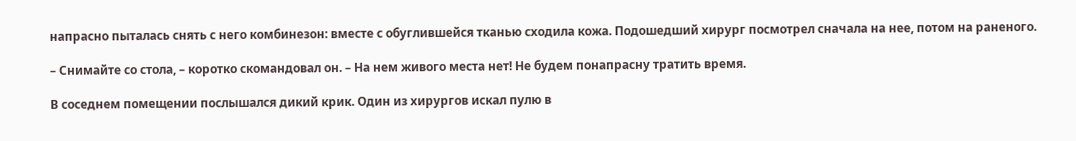напрасно пыталась снять с него комбинезон: вместе с обуглившейся тканью сходила кожа. Подошедший хирург посмотрел сначала на нее, потом на раненого.

– Снимайте со стола, – коротко скомандовал он. – На нем живого места нет! Не будем понапрасну тратить время.

В соседнем помещении послышался дикий крик. Один из хирургов искал пулю в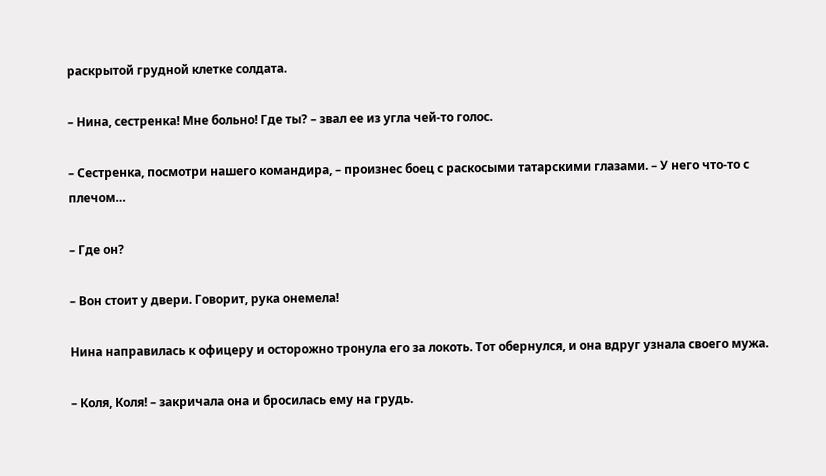раскрытой грудной клетке солдата.

– Нина, сестренка! Мне больно! Где ты? – звал ее из угла чей-то голос.

– Сестренка, посмотри нашего командира, – произнес боец с раскосыми татарскими глазами. – У него что-то с плечом…

– Где он?

– Вон стоит у двери. Говорит, рука онемела!

Нина направилась к офицеру и осторожно тронула его за локоть. Тот обернулся, и она вдруг узнала своего мужа.

– Коля, Коля! – закричала она и бросилась ему на грудь.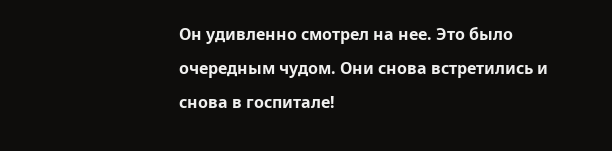Он удивленно смотрел на нее. Это было очередным чудом. Они снова встретились и снова в госпитале!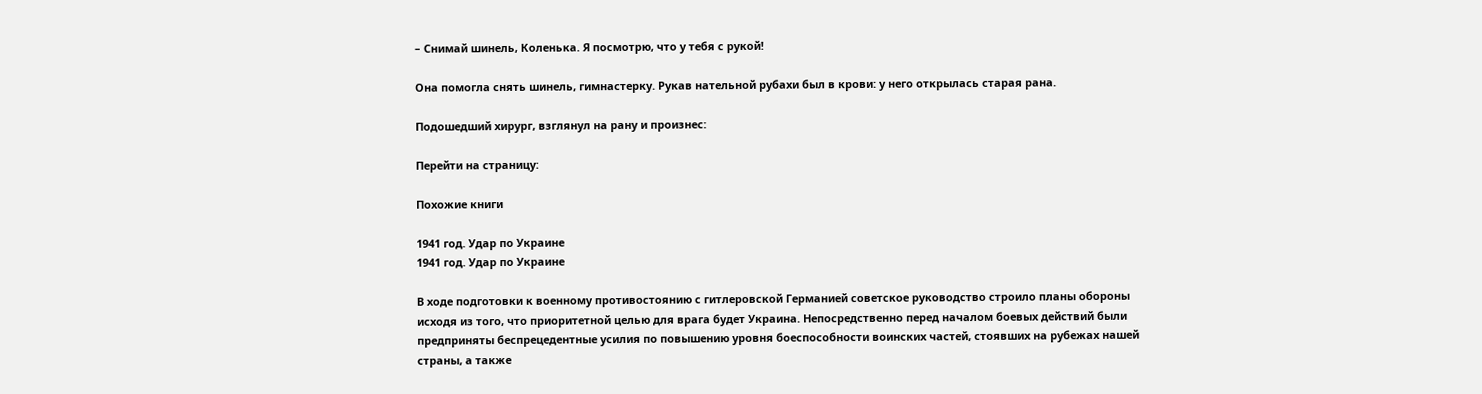– Снимай шинель, Коленька. Я посмотрю, что у тебя с рукой!

Она помогла снять шинель, гимнастерку. Рукав нательной рубахи был в крови: у него открылась старая рана.

Подошедший хирург, взглянул на рану и произнес:

Перейти на страницу:

Похожие книги

1941 год. Удар по Украине
1941 год. Удар по Украине

В ходе подготовки к военному противостоянию с гитлеровской Германией советское руководство строило планы обороны исходя из того, что приоритетной целью для врага будет Украина. Непосредственно перед началом боевых действий были предприняты беспрецедентные усилия по повышению уровня боеспособности воинских частей, стоявших на рубежах нашей страны, а также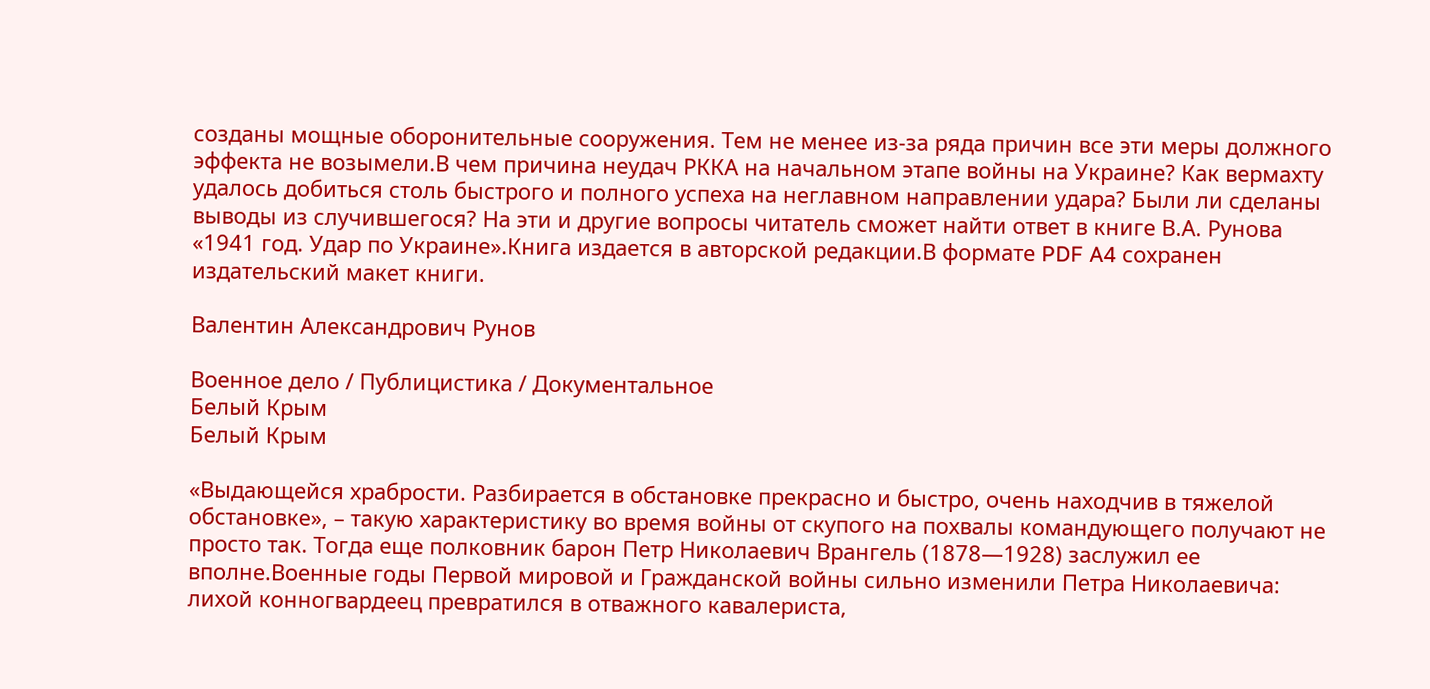созданы мощные оборонительные сооружения. Тем не менее из-за ряда причин все эти меры должного эффекта не возымели.В чем причина неудач РККА на начальном этапе войны на Украине? Как вермахту удалось добиться столь быстрого и полного успеха на неглавном направлении удара? Были ли сделаны выводы из случившегося? На эти и другие вопросы читатель сможет найти ответ в книге В.А. Рунова «1941 год. Удар по Украине».Книга издается в авторской редакции.В формате PDF A4 сохранен издательский макет книги.

Валентин Александрович Рунов

Военное дело / Публицистика / Документальное
Белый Крым
Белый Крым

«Выдающейся храбрости. Разбирается в обстановке прекрасно и быстро, очень находчив в тяжелой обстановке», – такую характеристику во время войны от скупого на похвалы командующего получают не просто так. Тогда еще полковник барон Петр Николаевич Врангель (1878—1928) заслужил ее вполне.Военные годы Первой мировой и Гражданской войны сильно изменили Петра Николаевича: лихой конногвардеец превратился в отважного кавалериста,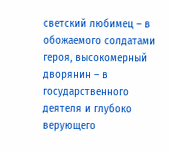светский любимец – в обожаемого солдатами героя, высокомерный дворянин – в государственного деятеля и глубоко верующего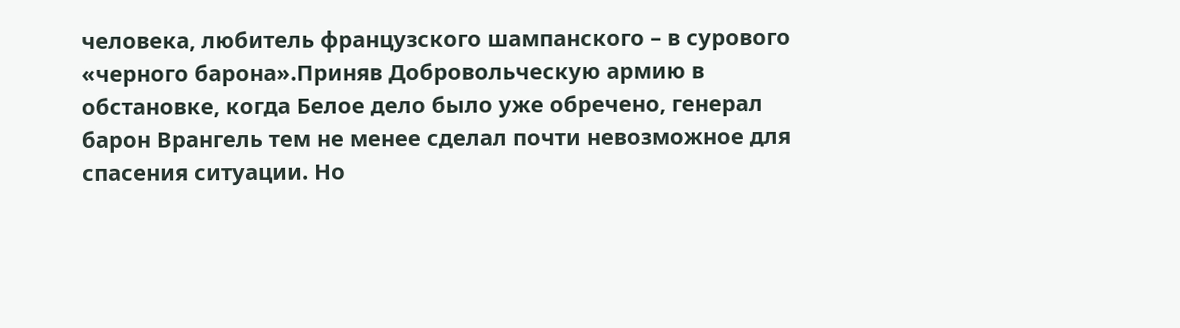человека, любитель французского шампанского – в сурового «черного барона».Приняв Добровольческую армию в обстановке, когда Белое дело было уже обречено, генерал барон Врангель тем не менее сделал почти невозможное для спасения ситуации. Но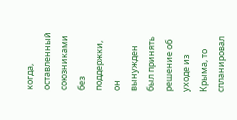когда, оставленный союзниками без поддержки, он вынужден был принять решение об уходе из Крыма, то спланировал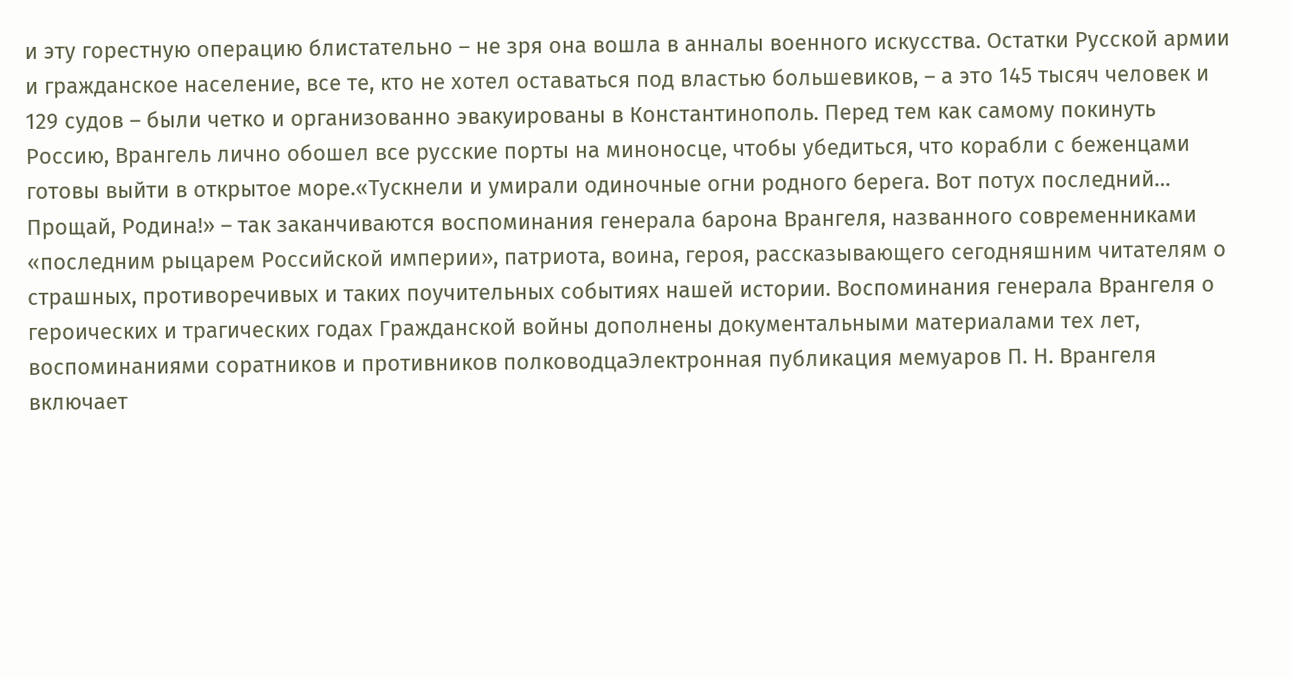и эту горестную операцию блистательно – не зря она вошла в анналы военного искусства. Остатки Русской армии и гражданское население, все те, кто не хотел оставаться под властью большевиков, – а это 145 тысяч человек и 129 судов – были четко и организованно эвакуированы в Константинополь. Перед тем как самому покинуть Россию, Врангель лично обошел все русские порты на миноносце, чтобы убедиться, что корабли с беженцами готовы выйти в открытое море.«Тускнели и умирали одиночные огни родного берега. Вот потух последний… Прощай, Родина!» – так заканчиваются воспоминания генерала барона Врангеля, названного современниками «последним рыцарем Российской империи», патриота, воина, героя, рассказывающего сегодняшним читателям о страшных, противоречивых и таких поучительных событиях нашей истории. Воспоминания генерала Врангеля о героических и трагических годах Гражданской войны дополнены документальными материалами тех лет, воспоминаниями соратников и противников полководцаЭлектронная публикация мемуаров П. Н. Врангеля включает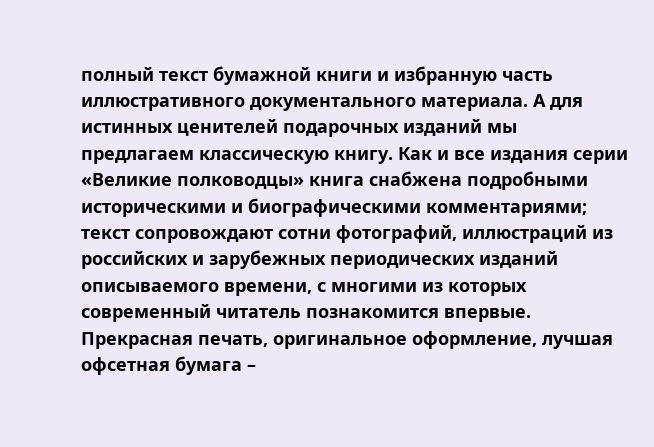полный текст бумажной книги и избранную часть иллюстративного документального материала. А для истинных ценителей подарочных изданий мы предлагаем классическую книгу. Как и все издания серии «Великие полководцы» книга снабжена подробными историческими и биографическими комментариями; текст сопровождают сотни фотографий, иллюстраций из российских и зарубежных периодических изданий описываемого времени, с многими из которых современный читатель познакомится впервые. Прекрасная печать, оригинальное оформление, лучшая офсетная бумага –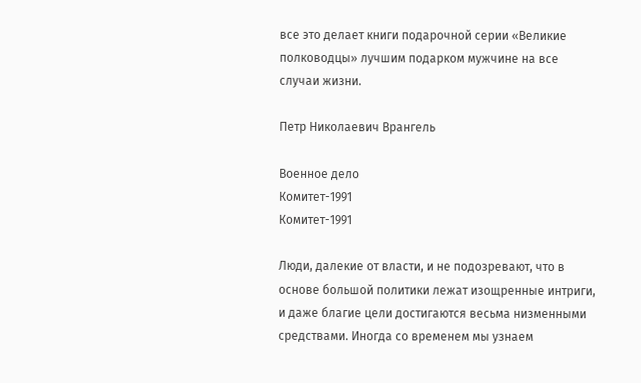все это делает книги подарочной серии «Великие полководцы» лучшим подарком мужчине на все случаи жизни.

Петр Николаевич Врангель

Военное дело
Комитет-1991
Комитет-1991

Люди, далекие от власти, и не подозревают, что в основе большой политики лежат изощренные интриги, и даже благие цели достигаются весьма низменными средствами. Иногда со временем мы узнаем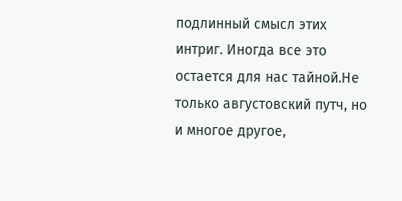подлинный смысл этих интриг. Иногда все это остается для нас тайной.Не только августовский путч, но и многое другое,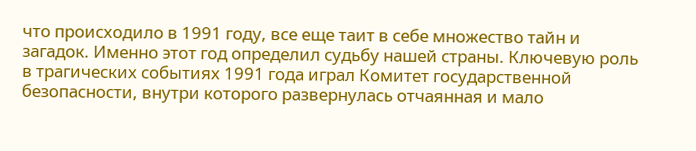что происходило в 1991 году, все еще таит в себе множество тайн и загадок. Именно этот год определил судьбу нашей страны. Ключевую роль в трагических событиях 1991 года играл Комитет государственной безопасности, внутри которого развернулась отчаянная и мало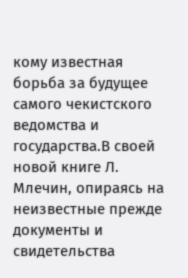кому известная борьба за будущее самого чекистского ведомства и государства.В своей новой книге Л. Млечин, опираясь на неизвестные прежде документы и свидетельства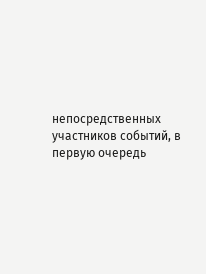непосредственных участников событий, в первую очередь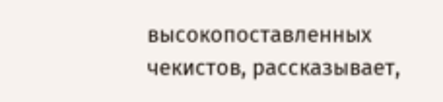высокопоставленных чекистов, рассказывает,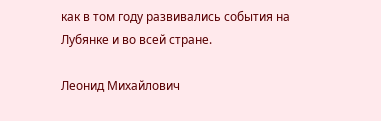как в том году развивались события на Лубянке и во всей стране.

Леонид Михайлович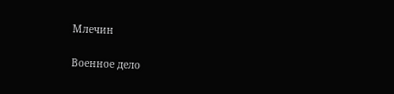Млечин

Военное дело